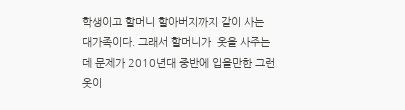학생이고 할머니 할아버지까지 같이 사는 대가족이다. 그래서 할머니가  옷을 사주는데 문제가 2010년대 중반에 입을만한 그런 옷이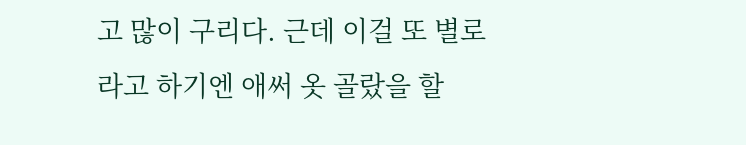고 많이 구리다. 근데 이걸 또 별로라고 하기엔 애써 옷 골랐을 할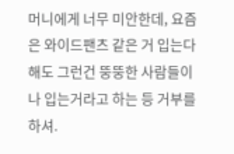머니에게 너무 미안한데, 요즘은 와이드팬츠 같은 거 입는다 해도 그런건 뚱뚱한 사람들이나 입는거라고 하는 등 거부를 하셔.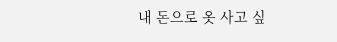내 돈으로 옷 사고 싶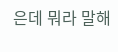은데 뭐라 말해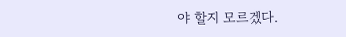야 할지 모르겠다.